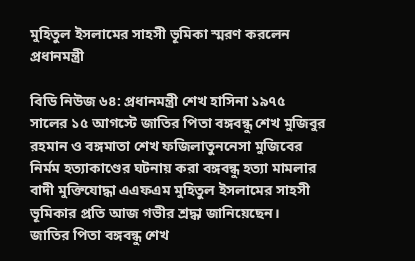মুহিতুল ইসলামের সাহসী ভূমিকা স্মরণ করলেন প্রধানমন্ত্রী

বিডি নিউজ ৬৪: প্রধানমন্ত্রী শেখ হাসিনা ১৯৭৫ সালের ১৫ আগস্টে জাতির পিতা বঙ্গবন্ধু শেখ মুজিবুর রহমান ও বঙ্গমাতা শেখ ফজিলাতুননেসা মুজিবের নির্মম হত্যাকাণ্ডের ঘটনায় করা বঙ্গবন্ধু হত্যা মামলার বাদী মুক্তিযোদ্ধা এএফএম মুহিতুল ইসলামের সাহসী ভূমিকার প্রতি আজ গভীর শ্রদ্ধা জানিয়েছেন।
জাতির পিতা বঙ্গবন্ধু শেখ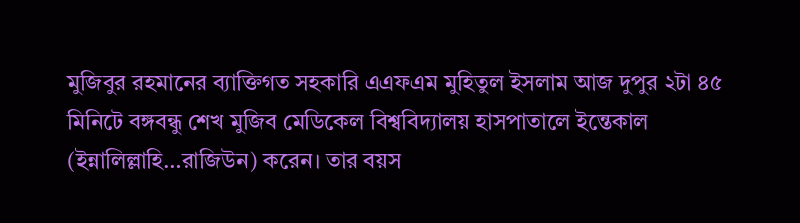মুজিবুর রহমানের ব্যাক্তিগত সহকারি এএফএম মুহিতুল ইসলাম আজ দুপুর ২টা ৪৫ মিনিটে বঙ্গবন্ধু শেখ মুজিব মেডিকেল বিশ্ববিদ্যালয় হাসপাতালে ইন্তেকাল (ইন্নালিল্লাহি…রাজিউন) করেন। তার বয়স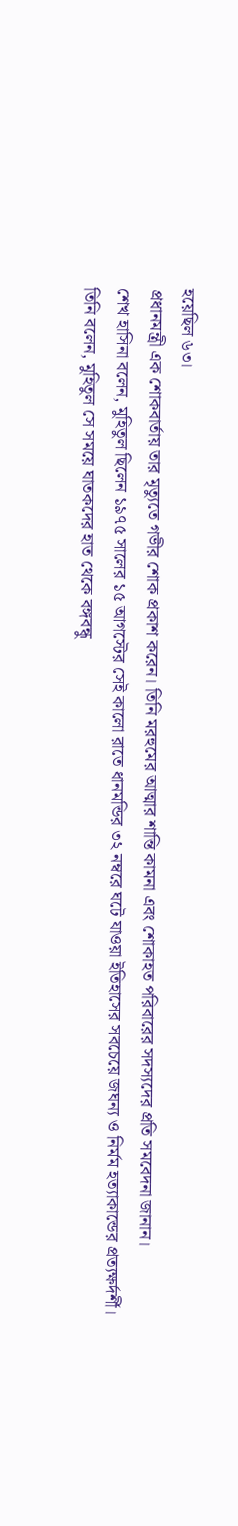হয়েছিল ৬৩।
প্রধানমন্ত্রী এক শোকবার্তায় তার মৃত্যুতে গভীর শোক প্রকাশ করেন। তিনি মরহুমের আত্মার শান্তি কামনা এবং শোকাহত পরিবারের সদস্যদের প্রতি সমবেদনা জানান।
শেখ হাসিনা বলেন, মুহিতুল ছিলেন ১৯৭৫ সালের ১৫ আগস্টের সেই কালো রাতে ধানমন্ডির ৩২ নম্বরে ঘটে যাওয়া ইতিহাসের সবচেয়ে জঘন্য ও নির্মম হত্যাকান্ডের প্রত্যক্ষর্দর্শী।
তিনি বলেন, মুহিতুল সে সময়ে ঘাতকদের হাত থেকে বঙ্গবন্ধু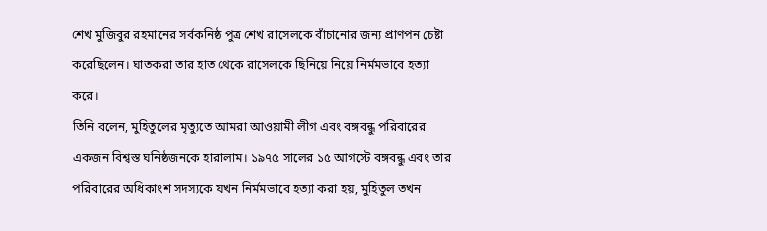শেখ মুজিবুর রহমানের সর্বকনিষ্ঠ পুত্র শেখ রাসেলকে বাঁচানোর জন্য প্রাণপন চেষ্টা করেছিলেন। ঘাতকরা তার হাত থেকে রাসেলকে ছিনিয়ে নিয়ে নির্মমভাবে হত্যা করে।
তিনি বলেন, মুহিতুলের মৃত্যুতে আমরা আওয়ামী লীগ এবং বঙ্গবন্ধু পরিবারের একজন বিশ্বস্ত ঘনিষ্ঠজনকে হারালাম। ১৯৭৫ সালের ১৫ আগস্টে বঙ্গবন্ধু এবং তার পরিবারের অধিকাংশ সদস্যকে যখন নির্মমভাবে হত্যা করা হয়, মুহিতুল তখন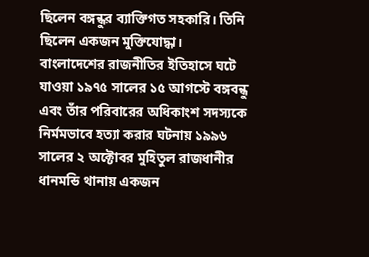ছিলেন বঙ্গন্ধুর ব্যাক্তিগত সহকারি। তিনি ছিলেন একজন মুক্তিযোদ্ধা।
বাংলাদেশের রাজনীতির ইতিহাসে ঘটে যাওয়া ১৯৭৫ সালের ১৫ আগস্টে বঙ্গবন্ধু এবং তাঁর পরিবারের অধিকাংশ সদস্যকে নির্মমভাবে হত্যা করার ঘটনায় ১৯৯৬ সালের ২ অক্টোবর মুহিতুল রাজধানীর ধানমন্ডি থানায় একজন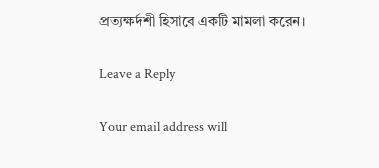প্রত্যক্ষর্দশী হিসাবে একটি মামলা করেন।

Leave a Reply

Your email address will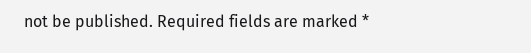not be published. Required fields are marked *